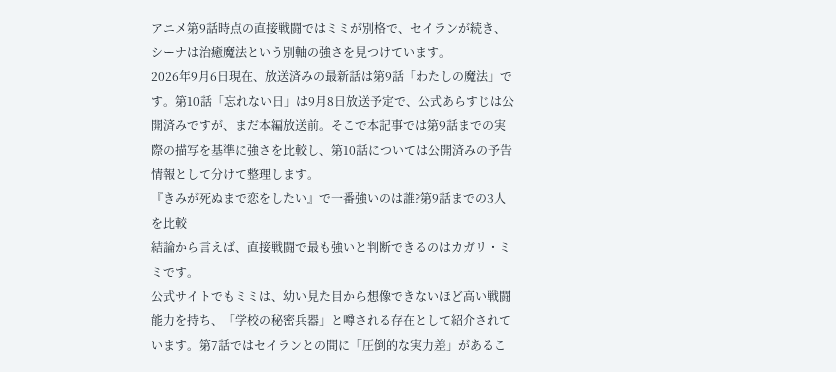アニメ第9話時点の直接戦闘ではミミが別格で、セイランが続き、シーナは治癒魔法という別軸の強さを見つけています。
2026年9月6日現在、放送済みの最新話は第9話「わたしの魔法」です。第10話「忘れない日」は9月8日放送予定で、公式あらすじは公開済みですが、まだ本編放送前。そこで本記事では第9話までの実際の描写を基準に強さを比較し、第10話については公開済みの予告情報として分けて整理します。
『きみが死ぬまで恋をしたい』で一番強いのは誰?第9話までの3人を比較
結論から言えば、直接戦闘で最も強いと判断できるのはカガリ・ミミです。
公式サイトでもミミは、幼い見た目から想像できないほど高い戦闘能力を持ち、「学校の秘密兵器」と噂される存在として紹介されています。第7話ではセイランとの間に「圧倒的な実力差」があるこ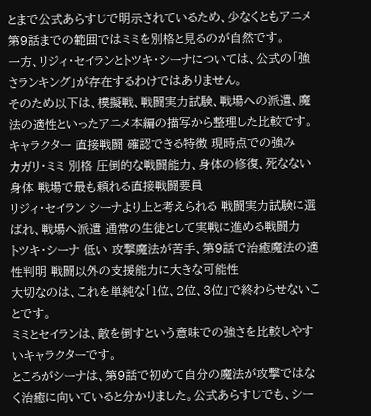とまで公式あらすじで明示されているため、少なくともアニメ第9話までの範囲ではミミを別格と見るのが自然です。
一方、リジィ・セイランとトツキ・シーナについては、公式の「強さランキング」が存在するわけではありません。
そのため以下は、模擬戦、戦闘実力試験、戦場への派遣、魔法の適性といったアニメ本編の描写から整理した比較です。
キャラクター 直接戦闘 確認できる特徴 現時点での強み
カガリ・ミミ 別格 圧倒的な戦闘能力、身体の修復、死なない身体 戦場で最も頼れる直接戦闘要員
リジィ・セイラン シーナより上と考えられる 戦闘実力試験に選ばれ、戦場へ派遣 通常の生徒として実戦に進める戦闘力
トツキ・シーナ 低い 攻撃魔法が苦手、第9話で治癒魔法の適性判明 戦闘以外の支援能力に大きな可能性
大切なのは、これを単純な「1位、2位、3位」で終わらせないことです。
ミミとセイランは、敵を倒すという意味での強さを比較しやすいキャラクターです。
ところがシーナは、第9話で初めて自分の魔法が攻撃ではなく治癒に向いていると分かりました。公式あらすじでも、シー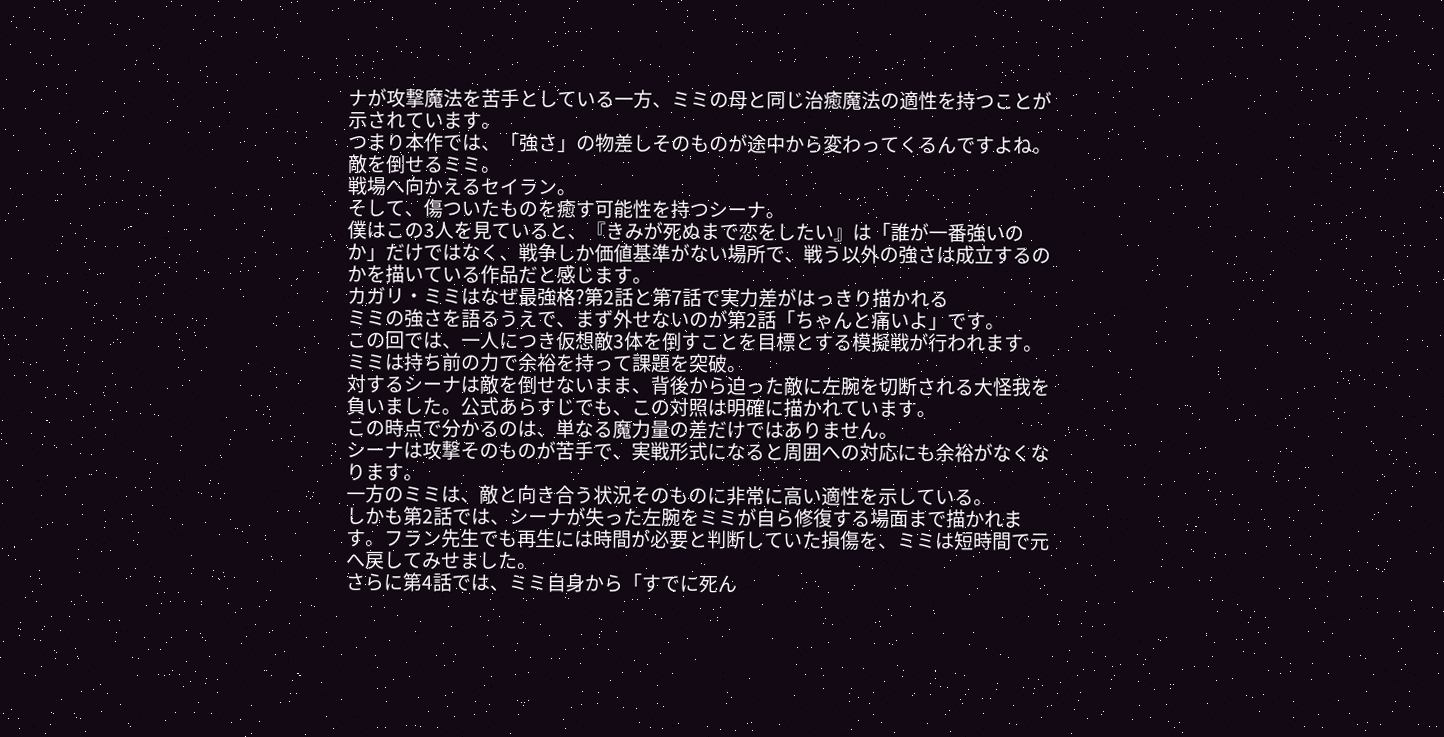ナが攻撃魔法を苦手としている一方、ミミの母と同じ治癒魔法の適性を持つことが示されています。
つまり本作では、「強さ」の物差しそのものが途中から変わってくるんですよね。
敵を倒せるミミ。
戦場へ向かえるセイラン。
そして、傷ついたものを癒す可能性を持つシーナ。
僕はこの3人を見ていると、『きみが死ぬまで恋をしたい』は「誰が一番強いのか」だけではなく、戦争しか価値基準がない場所で、戦う以外の強さは成立するのかを描いている作品だと感じます。
カガリ・ミミはなぜ最強格?第2話と第7話で実力差がはっきり描かれる
ミミの強さを語るうえで、まず外せないのが第2話「ちゃんと痛いよ」です。
この回では、一人につき仮想敵3体を倒すことを目標とする模擬戦が行われます。
ミミは持ち前の力で余裕を持って課題を突破。
対するシーナは敵を倒せないまま、背後から迫った敵に左腕を切断される大怪我を負いました。公式あらすじでも、この対照は明確に描かれています。
この時点で分かるのは、単なる魔力量の差だけではありません。
シーナは攻撃そのものが苦手で、実戦形式になると周囲への対応にも余裕がなくなります。
一方のミミは、敵と向き合う状況そのものに非常に高い適性を示している。
しかも第2話では、シーナが失った左腕をミミが自ら修復する場面まで描かれます。フラン先生でも再生には時間が必要と判断していた損傷を、ミミは短時間で元へ戻してみせました。
さらに第4話では、ミミ自身から「すでに死ん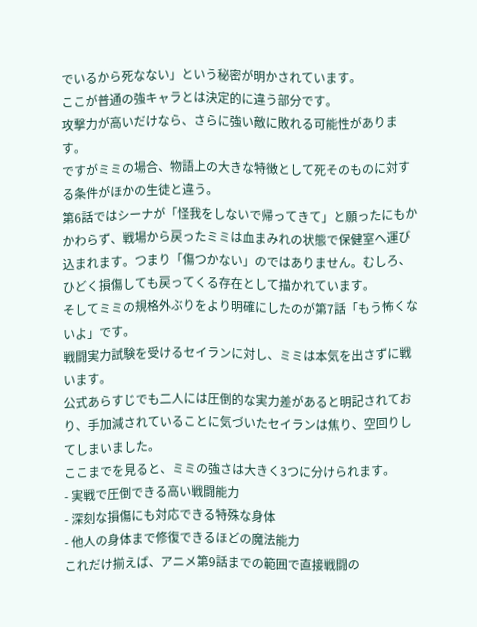でいるから死なない」という秘密が明かされています。
ここが普通の強キャラとは決定的に違う部分です。
攻撃力が高いだけなら、さらに強い敵に敗れる可能性があります。
ですがミミの場合、物語上の大きな特徴として死そのものに対する条件がほかの生徒と違う。
第6話ではシーナが「怪我をしないで帰ってきて」と願ったにもかかわらず、戦場から戻ったミミは血まみれの状態で保健室へ運び込まれます。つまり「傷つかない」のではありません。むしろ、ひどく損傷しても戻ってくる存在として描かれています。
そしてミミの規格外ぶりをより明確にしたのが第7話「もう怖くないよ」です。
戦闘実力試験を受けるセイランに対し、ミミは本気を出さずに戦います。
公式あらすじでも二人には圧倒的な実力差があると明記されており、手加減されていることに気づいたセイランは焦り、空回りしてしまいました。
ここまでを見ると、ミミの強さは大きく3つに分けられます。
- 実戦で圧倒できる高い戦闘能力
- 深刻な損傷にも対応できる特殊な身体
- 他人の身体まで修復できるほどの魔法能力
これだけ揃えば、アニメ第9話までの範囲で直接戦闘の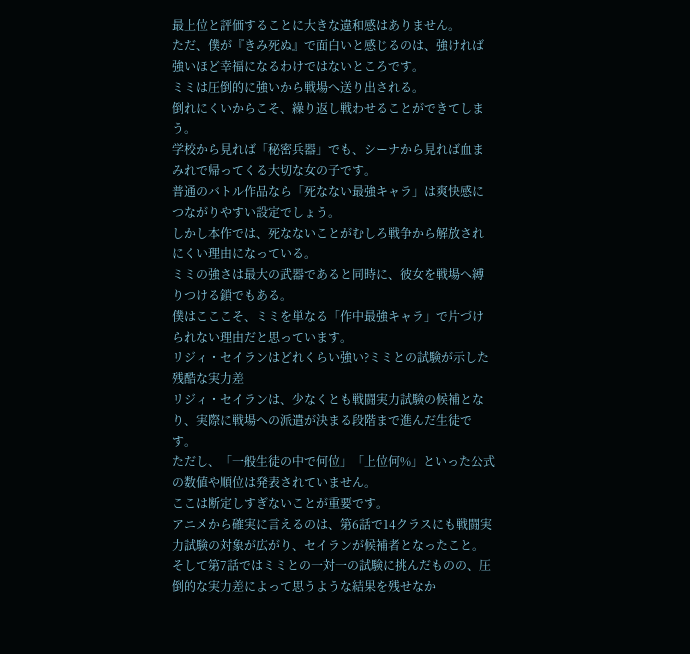最上位と評価することに大きな違和感はありません。
ただ、僕が『きみ死ぬ』で面白いと感じるのは、強ければ強いほど幸福になるわけではないところです。
ミミは圧倒的に強いから戦場へ送り出される。
倒れにくいからこそ、繰り返し戦わせることができてしまう。
学校から見れば「秘密兵器」でも、シーナから見れば血まみれで帰ってくる大切な女の子です。
普通のバトル作品なら「死なない最強キャラ」は爽快感につながりやすい設定でしょう。
しかし本作では、死なないことがむしろ戦争から解放されにくい理由になっている。
ミミの強さは最大の武器であると同時に、彼女を戦場へ縛りつける鎖でもある。
僕はこここそ、ミミを単なる「作中最強キャラ」で片づけられない理由だと思っています。
リジィ・セイランはどれくらい強い?ミミとの試験が示した残酷な実力差
リジィ・セイランは、少なくとも戦闘実力試験の候補となり、実際に戦場への派遣が決まる段階まで進んだ生徒です。
ただし、「一般生徒の中で何位」「上位何%」といった公式の数値や順位は発表されていません。
ここは断定しすぎないことが重要です。
アニメから確実に言えるのは、第6話で14クラスにも戦闘実力試験の対象が広がり、セイランが候補者となったこと。
そして第7話ではミミとの一対一の試験に挑んだものの、圧倒的な実力差によって思うような結果を残せなか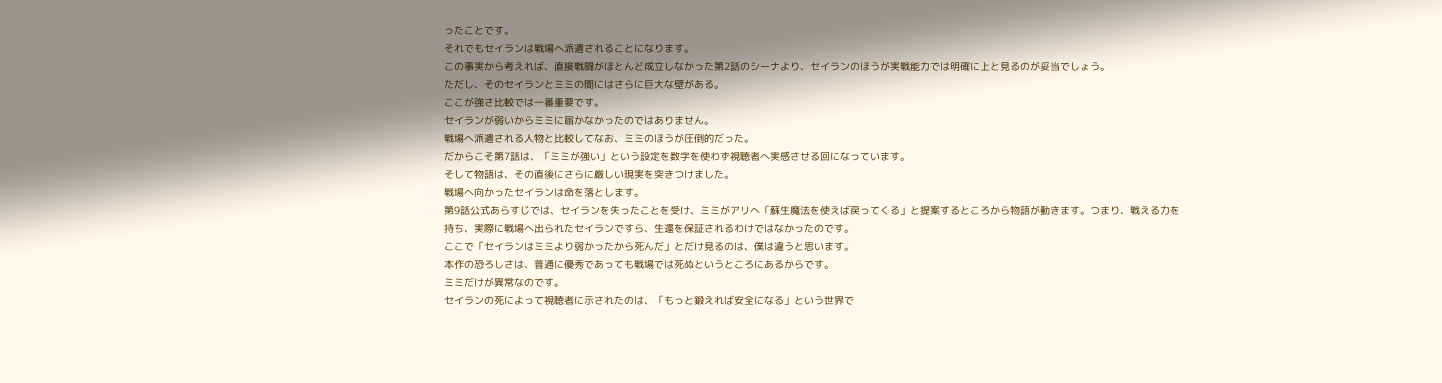ったことです。
それでもセイランは戦場へ派遣されることになります。
この事実から考えれば、直接戦闘がほとんど成立しなかった第2話のシーナより、セイランのほうが実戦能力では明確に上と見るのが妥当でしょう。
ただし、そのセイランとミミの間にはさらに巨大な壁がある。
ここが強さ比較では一番重要です。
セイランが弱いからミミに届かなかったのではありません。
戦場へ派遣される人物と比較してなお、ミミのほうが圧倒的だった。
だからこそ第7話は、「ミミが強い」という設定を数字を使わず視聴者へ実感させる回になっています。
そして物語は、その直後にさらに厳しい現実を突きつけました。
戦場へ向かったセイランは命を落とします。
第9話公式あらすじでは、セイランを失ったことを受け、ミミがアリへ「蘇生魔法を使えば戻ってくる」と提案するところから物語が動きます。つまり、戦える力を持ち、実際に戦場へ出られたセイランですら、生還を保証されるわけではなかったのです。
ここで「セイランはミミより弱かったから死んだ」とだけ見るのは、僕は違うと思います。
本作の恐ろしさは、普通に優秀であっても戦場では死ぬというところにあるからです。
ミミだけが異常なのです。
セイランの死によって視聴者に示されたのは、「もっと鍛えれば安全になる」という世界で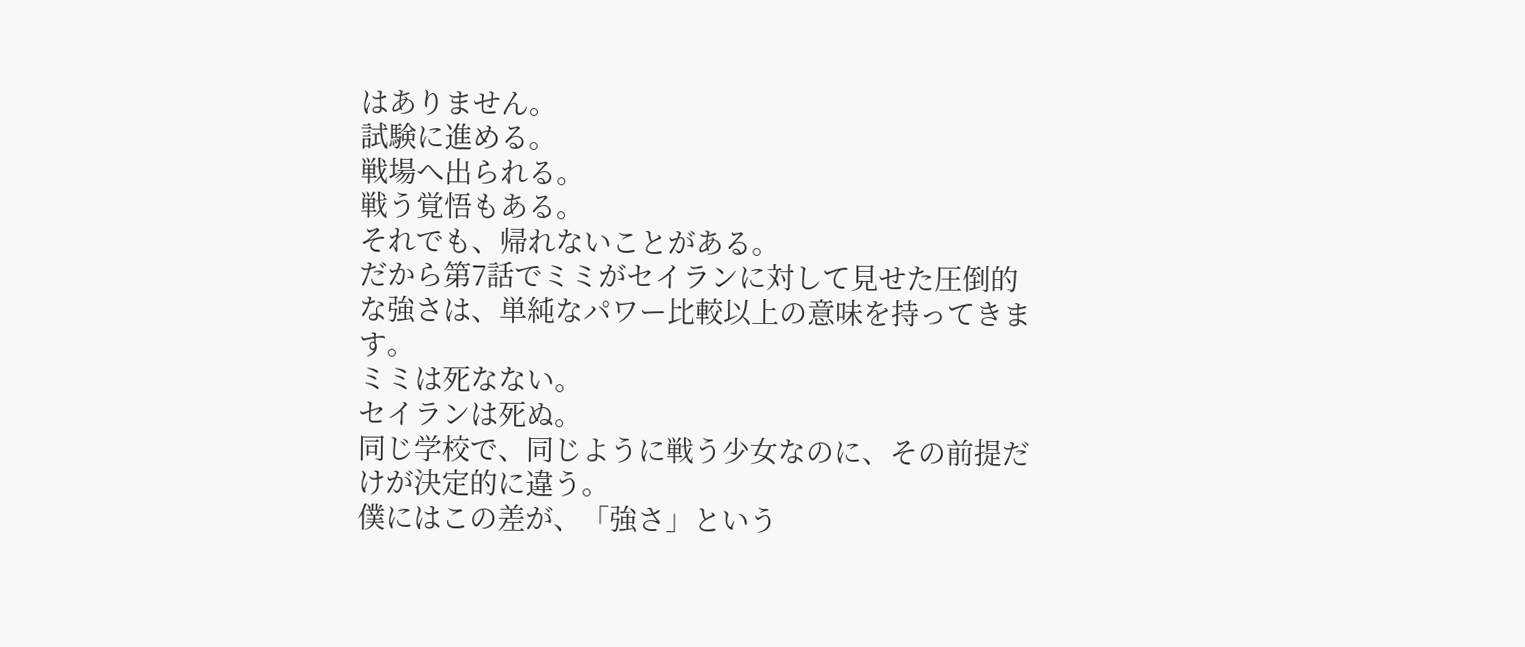はありません。
試験に進める。
戦場へ出られる。
戦う覚悟もある。
それでも、帰れないことがある。
だから第7話でミミがセイランに対して見せた圧倒的な強さは、単純なパワー比較以上の意味を持ってきます。
ミミは死なない。
セイランは死ぬ。
同じ学校で、同じように戦う少女なのに、その前提だけが決定的に違う。
僕にはこの差が、「強さ」という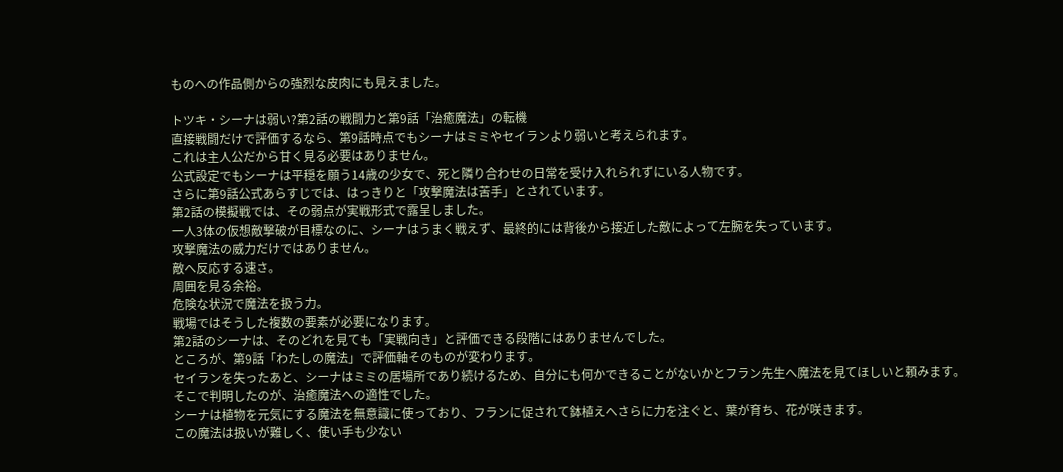ものへの作品側からの強烈な皮肉にも見えました。

トツキ・シーナは弱い?第2話の戦闘力と第9話「治癒魔法」の転機
直接戦闘だけで評価するなら、第9話時点でもシーナはミミやセイランより弱いと考えられます。
これは主人公だから甘く見る必要はありません。
公式設定でもシーナは平穏を願う14歳の少女で、死と隣り合わせの日常を受け入れられずにいる人物です。
さらに第9話公式あらすじでは、はっきりと「攻撃魔法は苦手」とされています。
第2話の模擬戦では、その弱点が実戦形式で露呈しました。
一人3体の仮想敵撃破が目標なのに、シーナはうまく戦えず、最終的には背後から接近した敵によって左腕を失っています。
攻撃魔法の威力だけではありません。
敵へ反応する速さ。
周囲を見る余裕。
危険な状況で魔法を扱う力。
戦場ではそうした複数の要素が必要になります。
第2話のシーナは、そのどれを見ても「実戦向き」と評価できる段階にはありませんでした。
ところが、第9話「わたしの魔法」で評価軸そのものが変わります。
セイランを失ったあと、シーナはミミの居場所であり続けるため、自分にも何かできることがないかとフラン先生へ魔法を見てほしいと頼みます。
そこで判明したのが、治癒魔法への適性でした。
シーナは植物を元気にする魔法を無意識に使っており、フランに促されて鉢植えへさらに力を注ぐと、葉が育ち、花が咲きます。
この魔法は扱いが難しく、使い手も少ない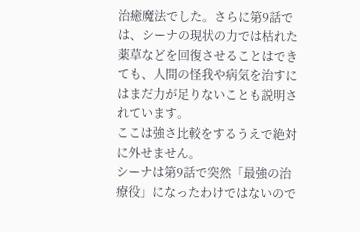治癒魔法でした。さらに第9話では、シーナの現状の力では枯れた薬草などを回復させることはできても、人間の怪我や病気を治すにはまだ力が足りないことも説明されています。
ここは強さ比較をするうえで絶対に外せません。
シーナは第9話で突然「最強の治療役」になったわけではないので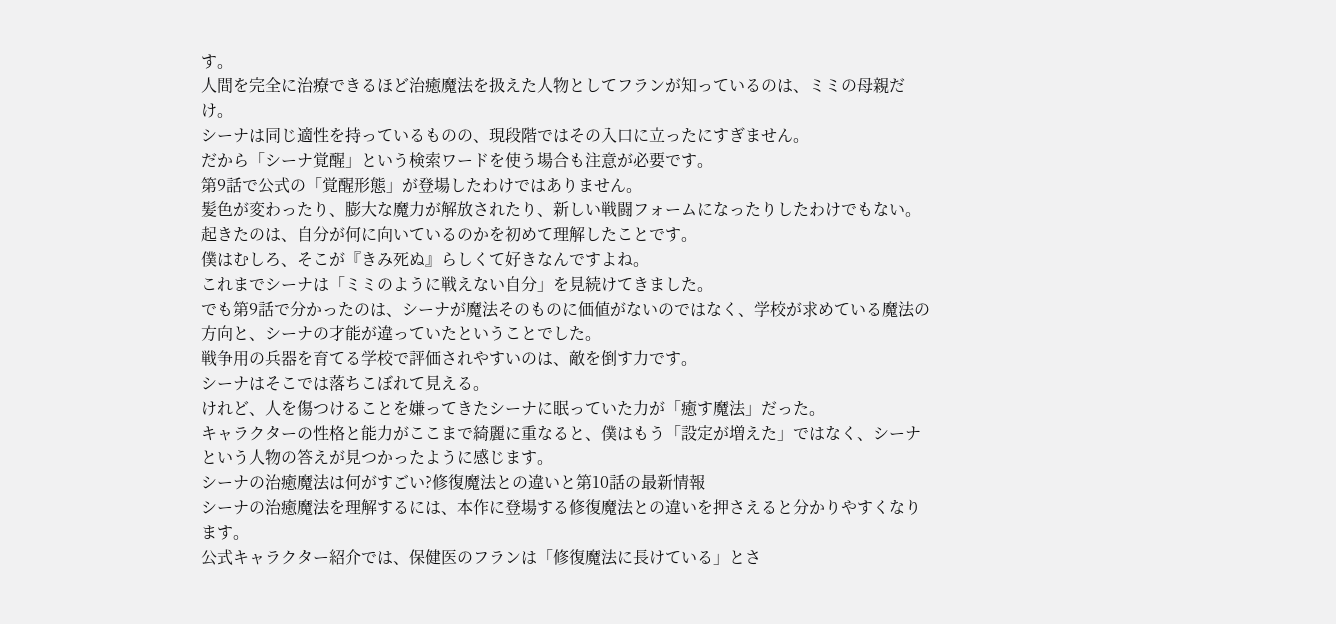す。
人間を完全に治療できるほど治癒魔法を扱えた人物としてフランが知っているのは、ミミの母親だけ。
シーナは同じ適性を持っているものの、現段階ではその入口に立ったにすぎません。
だから「シーナ覚醒」という検索ワードを使う場合も注意が必要です。
第9話で公式の「覚醒形態」が登場したわけではありません。
髪色が変わったり、膨大な魔力が解放されたり、新しい戦闘フォームになったりしたわけでもない。
起きたのは、自分が何に向いているのかを初めて理解したことです。
僕はむしろ、そこが『きみ死ぬ』らしくて好きなんですよね。
これまでシーナは「ミミのように戦えない自分」を見続けてきました。
でも第9話で分かったのは、シーナが魔法そのものに価値がないのではなく、学校が求めている魔法の方向と、シーナの才能が違っていたということでした。
戦争用の兵器を育てる学校で評価されやすいのは、敵を倒す力です。
シーナはそこでは落ちこぼれて見える。
けれど、人を傷つけることを嫌ってきたシーナに眠っていた力が「癒す魔法」だった。
キャラクターの性格と能力がここまで綺麗に重なると、僕はもう「設定が増えた」ではなく、シーナという人物の答えが見つかったように感じます。
シーナの治癒魔法は何がすごい?修復魔法との違いと第10話の最新情報
シーナの治癒魔法を理解するには、本作に登場する修復魔法との違いを押さえると分かりやすくなります。
公式キャラクター紹介では、保健医のフランは「修復魔法に長けている」とさ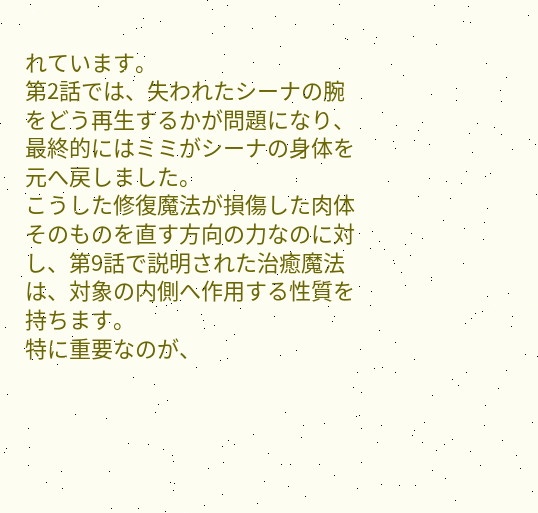れています。
第2話では、失われたシーナの腕をどう再生するかが問題になり、最終的にはミミがシーナの身体を元へ戻しました。
こうした修復魔法が損傷した肉体そのものを直す方向の力なのに対し、第9話で説明された治癒魔法は、対象の内側へ作用する性質を持ちます。
特に重要なのが、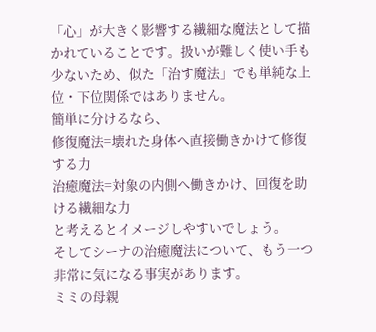「心」が大きく影響する繊細な魔法として描かれていることです。扱いが難しく使い手も少ないため、似た「治す魔法」でも単純な上位・下位関係ではありません。
簡単に分けるなら、
修復魔法=壊れた身体へ直接働きかけて修復する力
治癒魔法=対象の内側へ働きかけ、回復を助ける繊細な力
と考えるとイメージしやすいでしょう。
そしてシーナの治癒魔法について、もう一つ非常に気になる事実があります。
ミミの母親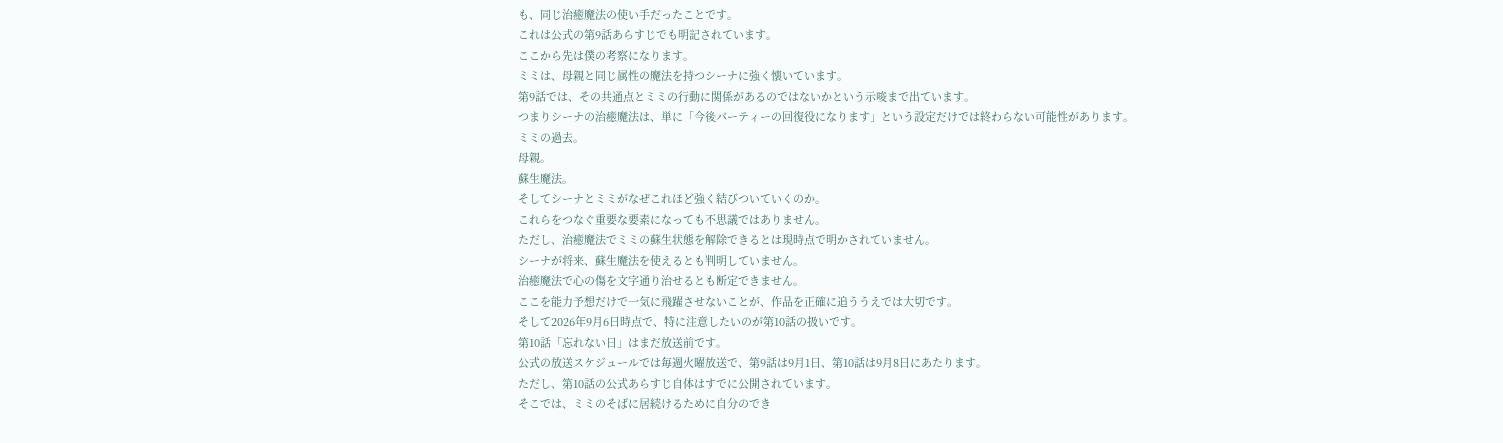も、同じ治癒魔法の使い手だったことです。
これは公式の第9話あらすじでも明記されています。
ここから先は僕の考察になります。
ミミは、母親と同じ属性の魔法を持つシーナに強く懐いています。
第9話では、その共通点とミミの行動に関係があるのではないかという示唆まで出ています。
つまりシーナの治癒魔法は、単に「今後パーティーの回復役になります」という設定だけでは終わらない可能性があります。
ミミの過去。
母親。
蘇生魔法。
そしてシーナとミミがなぜこれほど強く結びついていくのか。
これらをつなぐ重要な要素になっても不思議ではありません。
ただし、治癒魔法でミミの蘇生状態を解除できるとは現時点で明かされていません。
シーナが将来、蘇生魔法を使えるとも判明していません。
治癒魔法で心の傷を文字通り治せるとも断定できません。
ここを能力予想だけで一気に飛躍させないことが、作品を正確に追ううえでは大切です。
そして2026年9月6日時点で、特に注意したいのが第10話の扱いです。
第10話「忘れない日」はまだ放送前です。
公式の放送スケジュールでは毎週火曜放送で、第9話は9月1日、第10話は9月8日にあたります。
ただし、第10話の公式あらすじ自体はすでに公開されています。
そこでは、ミミのそばに居続けるために自分のでき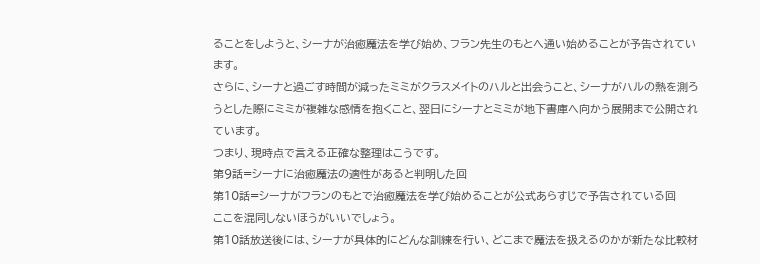ることをしようと、シーナが治癒魔法を学び始め、フラン先生のもとへ通い始めることが予告されています。
さらに、シーナと過ごす時間が減ったミミがクラスメイトのハルと出会うこと、シーナがハルの熱を測ろうとした際にミミが複雑な感情を抱くこと、翌日にシーナとミミが地下書庫へ向かう展開まで公開されています。
つまり、現時点で言える正確な整理はこうです。
第9話=シーナに治癒魔法の適性があると判明した回
第10話=シーナがフランのもとで治癒魔法を学び始めることが公式あらすじで予告されている回
ここを混同しないほうがいいでしょう。
第10話放送後には、シーナが具体的にどんな訓練を行い、どこまで魔法を扱えるのかが新たな比較材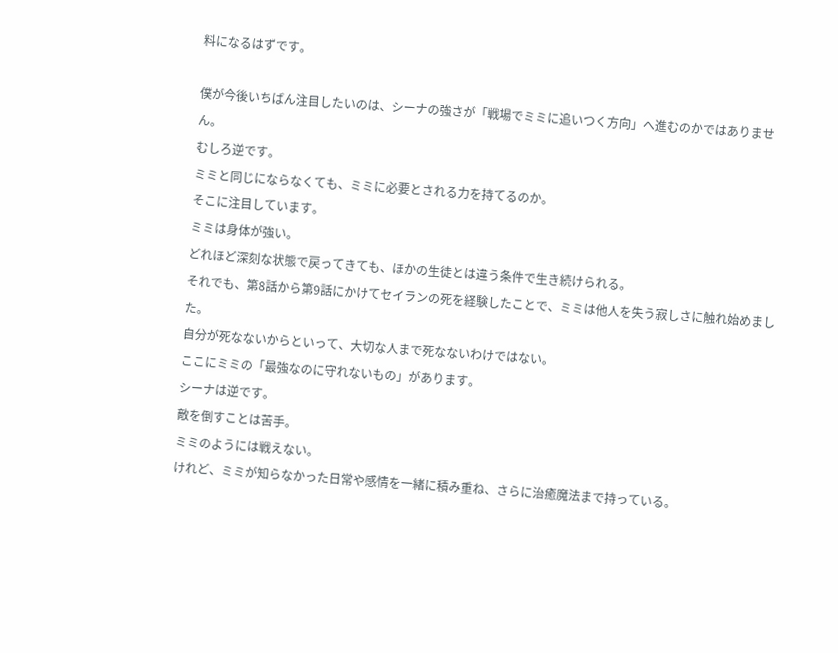料になるはずです。

僕が今後いちばん注目したいのは、シーナの強さが「戦場でミミに追いつく方向」へ進むのかではありません。
むしろ逆です。
ミミと同じにならなくても、ミミに必要とされる力を持てるのか。
そこに注目しています。
ミミは身体が強い。
どれほど深刻な状態で戻ってきても、ほかの生徒とは違う条件で生き続けられる。
それでも、第8話から第9話にかけてセイランの死を経験したことで、ミミは他人を失う寂しさに触れ始めました。
自分が死なないからといって、大切な人まで死なないわけではない。
ここにミミの「最強なのに守れないもの」があります。
シーナは逆です。
敵を倒すことは苦手。
ミミのようには戦えない。
けれど、ミミが知らなかった日常や感情を一緒に積み重ね、さらに治癒魔法まで持っている。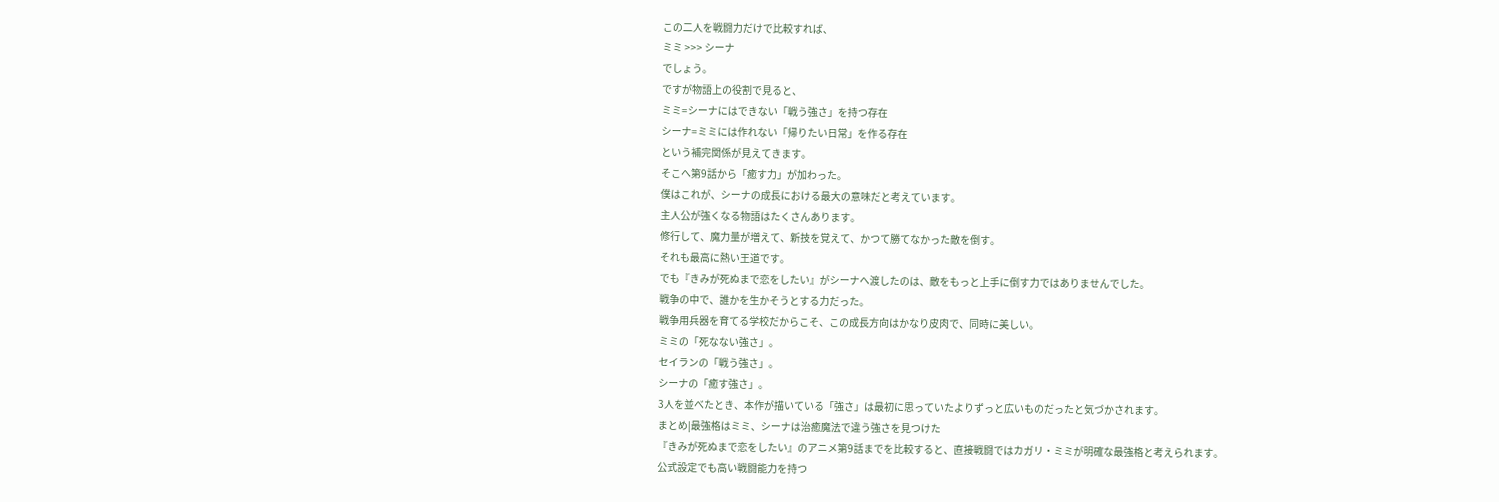この二人を戦闘力だけで比較すれば、
ミミ >>> シーナ
でしょう。
ですが物語上の役割で見ると、
ミミ=シーナにはできない「戦う強さ」を持つ存在
シーナ=ミミには作れない「帰りたい日常」を作る存在
という補完関係が見えてきます。
そこへ第9話から「癒す力」が加わった。
僕はこれが、シーナの成長における最大の意味だと考えています。
主人公が強くなる物語はたくさんあります。
修行して、魔力量が増えて、新技を覚えて、かつて勝てなかった敵を倒す。
それも最高に熱い王道です。
でも『きみが死ぬまで恋をしたい』がシーナへ渡したのは、敵をもっと上手に倒す力ではありませんでした。
戦争の中で、誰かを生かそうとする力だった。
戦争用兵器を育てる学校だからこそ、この成長方向はかなり皮肉で、同時に美しい。
ミミの「死なない強さ」。
セイランの「戦う強さ」。
シーナの「癒す強さ」。
3人を並べたとき、本作が描いている「強さ」は最初に思っていたよりずっと広いものだったと気づかされます。
まとめ|最強格はミミ、シーナは治癒魔法で違う強さを見つけた
『きみが死ぬまで恋をしたい』のアニメ第9話までを比較すると、直接戦闘ではカガリ・ミミが明確な最強格と考えられます。
公式設定でも高い戦闘能力を持つ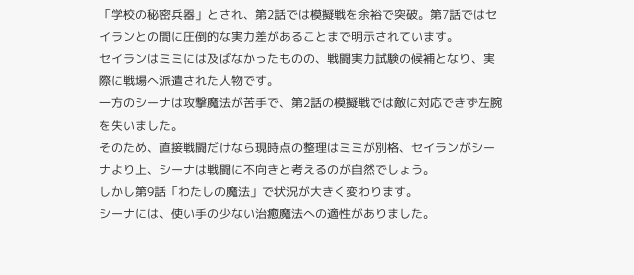「学校の秘密兵器」とされ、第2話では模擬戦を余裕で突破。第7話ではセイランとの間に圧倒的な実力差があることまで明示されています。
セイランはミミには及ばなかったものの、戦闘実力試験の候補となり、実際に戦場へ派遣された人物です。
一方のシーナは攻撃魔法が苦手で、第2話の模擬戦では敵に対応できず左腕を失いました。
そのため、直接戦闘だけなら現時点の整理はミミが別格、セイランがシーナより上、シーナは戦闘に不向きと考えるのが自然でしょう。
しかし第9話「わたしの魔法」で状況が大きく変わります。
シーナには、使い手の少ない治癒魔法への適性がありました。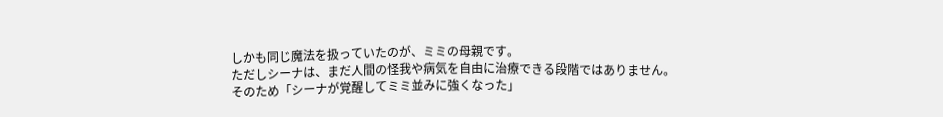しかも同じ魔法を扱っていたのが、ミミの母親です。
ただしシーナは、まだ人間の怪我や病気を自由に治療できる段階ではありません。
そのため「シーナが覚醒してミミ並みに強くなった」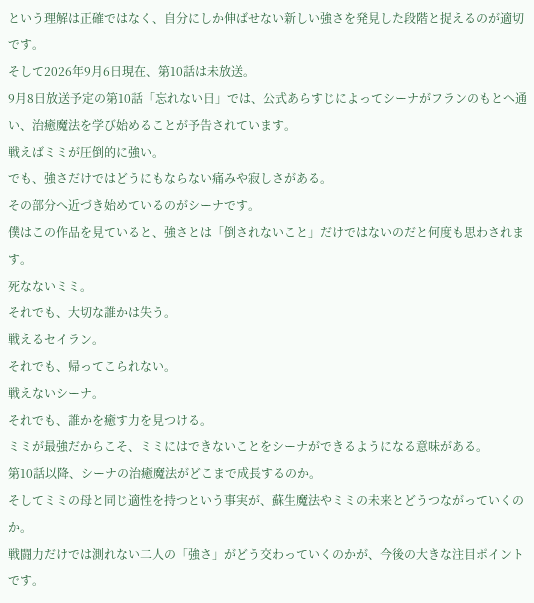という理解は正確ではなく、自分にしか伸ばせない新しい強さを発見した段階と捉えるのが適切です。
そして2026年9月6日現在、第10話は未放送。
9月8日放送予定の第10話「忘れない日」では、公式あらすじによってシーナがフランのもとへ通い、治癒魔法を学び始めることが予告されています。
戦えばミミが圧倒的に強い。
でも、強さだけではどうにもならない痛みや寂しさがある。
その部分へ近づき始めているのがシーナです。
僕はこの作品を見ていると、強さとは「倒されないこと」だけではないのだと何度も思わされます。
死なないミミ。
それでも、大切な誰かは失う。
戦えるセイラン。
それでも、帰ってこられない。
戦えないシーナ。
それでも、誰かを癒す力を見つける。
ミミが最強だからこそ、ミミにはできないことをシーナができるようになる意味がある。
第10話以降、シーナの治癒魔法がどこまで成長するのか。
そしてミミの母と同じ適性を持つという事実が、蘇生魔法やミミの未来とどうつながっていくのか。
戦闘力だけでは測れない二人の「強さ」がどう交わっていくのかが、今後の大きな注目ポイントです。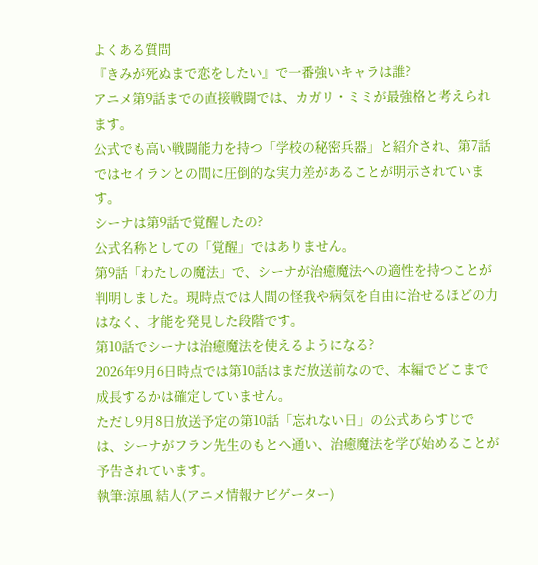よくある質問
『きみが死ぬまで恋をしたい』で一番強いキャラは誰?
アニメ第9話までの直接戦闘では、カガリ・ミミが最強格と考えられます。
公式でも高い戦闘能力を持つ「学校の秘密兵器」と紹介され、第7話ではセイランとの間に圧倒的な実力差があることが明示されています。
シーナは第9話で覚醒したの?
公式名称としての「覚醒」ではありません。
第9話「わたしの魔法」で、シーナが治癒魔法への適性を持つことが判明しました。現時点では人間の怪我や病気を自由に治せるほどの力はなく、才能を発見した段階です。
第10話でシーナは治癒魔法を使えるようになる?
2026年9月6日時点では第10話はまだ放送前なので、本編でどこまで成長するかは確定していません。
ただし9月8日放送予定の第10話「忘れない日」の公式あらすじでは、シーナがフラン先生のもとへ通い、治癒魔法を学び始めることが予告されています。
執筆:涼風 結人(アニメ情報ナビゲーター)